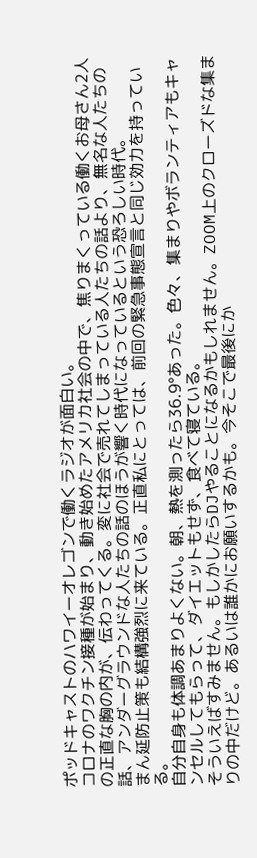ポッドキャストのハワイーオレゴンで働くラジオが面白い。
コロナのワクチン接種が始まり、動き始めたアメリカ社会の中で、焦りまくっている働くお母さん2人の正直な胸の内が、伝わってくる。変に社会で売れてしまっている人たちの話より、無名な人たちの話、アンダーグラウンドな人たちの話のほうが響く時代になっているという恐ろしい時代。
まん延防止策も結構強烈に来ている。正直私にとっては、前回の緊急事態宣言と同じ効力を持っている。
自分自身も体調あまりよくない。朝、熱を測ったら36.9°あった。色々、集まりやボランティアもキャンセルしてもらって、ダイエットもせず、食べて寝ている。
そういえばすみません。もしかしたらDJやることになるかもしれません。ZOOM上のクローズドな集まりの中だけど。あるいは誰かにお願いするかも。今そこで最後にか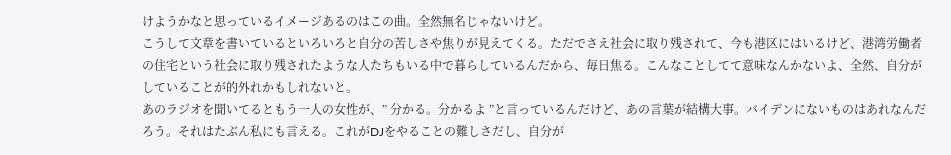けようかなと思っているイメージあるのはこの曲。全然無名じゃないけど。
こうして文章を書いているといろいろと自分の苦しさや焦りが見えてくる。ただでさえ社会に取り残されて、今も港区にはいるけど、港湾労働者の住宅という社会に取り残されたような人たちもいる中で暮らしているんだから、毎日焦る。こんなことしてて意味なんかないよ、全然、自分がしていることが的外れかもしれないと。
あのラジオを聞いてるともう一人の女性が、” 分かる。分かるよ ”と言っているんだけど、あの言葉が結構大事。バイデンにないものはあれなんだろう。それはたぶん私にも言える。これがDJをやることの難しさだし、自分が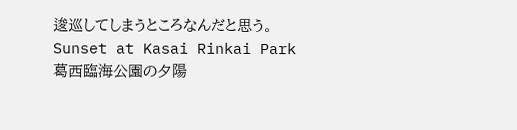逡巡してしまうところなんだと思う。
Sunset at Kasai Rinkai Park
葛西臨海公園の夕陽